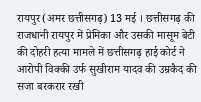रायपुर(अमर छत्तीसगढ़) 13 मई । छत्तीसगढ़ की राजधानी रायपुर में प्रेमिका और उसकी मासूम बेटी की दोहरी हत्या मामले में छत्तीसगढ़ हाई कोर्ट ने आरोपी विक्की उर्फ सुखीराम यादव की उम्रकैद की सजा बरकरार रखी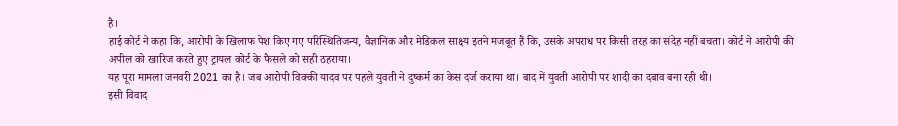है।
हाई कोर्ट ने कहा कि, आरोपी के खिलाफ पेश किए गए परिस्थितिजन्य, वैज्ञानिक और मेडिकल साक्ष्य इतने मजबूत हैं कि, उसके अपराध पर किसी तरह का संदेह नहीं बचता। कोर्ट ने आरोपी की अपील को खारिज करते हुए ट्रायल कोर्ट के फैसले को सही ठहराया।
यह पूरा मामला जनवरी 2021 का है। जब आरोपी विक्की यादव पर पहले युवती ने दुष्कर्म का केस दर्ज कराया था। बाद में युवती आरोपी पर शादी का दबाव बना रही थी।
इसी विवाद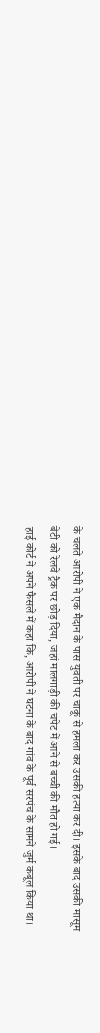के चलते आरोपी ने एक मैदान के पास युवती पर चाकू से हमला कर उसकी हत्या कर दी। इसके बाद उसकी मासूम बेटी को रेलवे ट्रैक पर छोड़ दिया, जहां मालगाड़ी की चपेट में आने से बच्ची की मौत हो गई।
हाई कोर्ट ने अपने फैसले में कहा कि, आरोपी ने घटना के बाद गांव के पूर्व सरपंच के सामने जुर्म कबूल किया था।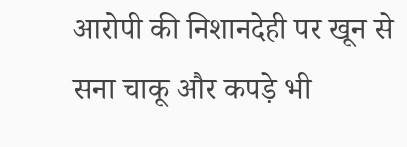आरोपी की निशानदेही पर खून से सना चाकू और कपड़े भी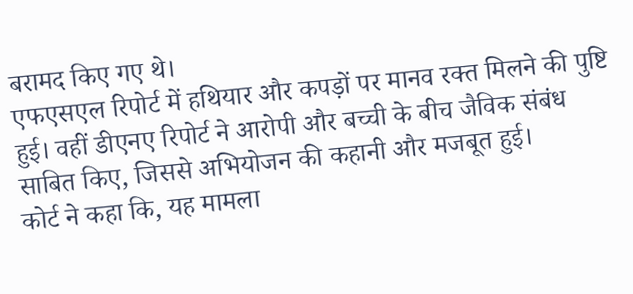बरामद किए गए थे।
एफएसएल रिपोर्ट में हथियार और कपड़ों पर मानव रक्त मिलने की पुष्टि हुई। वहीं डीएनए रिपोर्ट ने आरोपी और बच्ची के बीच जैविक संबंध साबित किए, जिससे अभियोजन की कहानी और मजबूत हुई।
कोर्ट ने कहा कि, यह मामला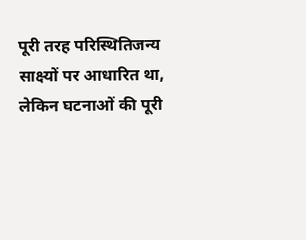पूरी तरह परिस्थितिजन्य साक्ष्यों पर आधारित था, लेकिन घटनाओं की पूरी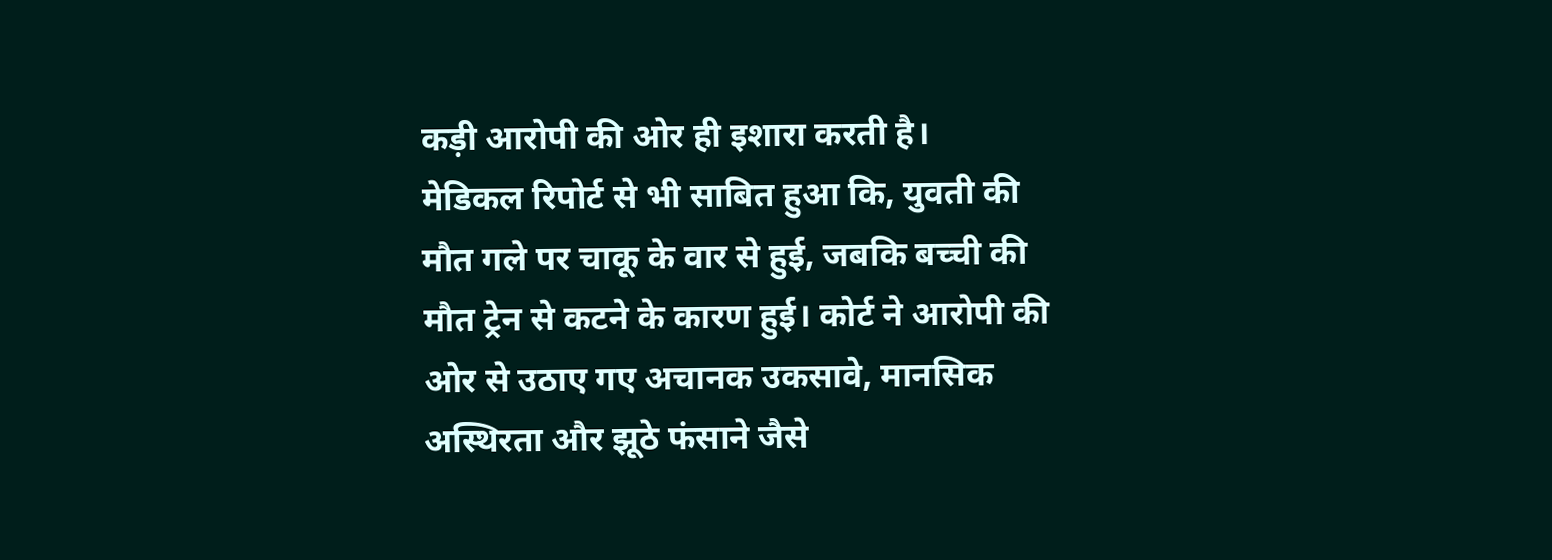कड़ी आरोपी की ओर ही इशारा करती है।
मेडिकल रिपोर्ट से भी साबित हुआ कि, युवती की मौत गले पर चाकू के वार से हुई, जबकि बच्ची की मौत ट्रेन से कटने के कारण हुई। कोर्ट ने आरोपी की ओर से उठाए गए अचानक उकसावे, मानसिक अस्थिरता और झूठे फंसाने जैसे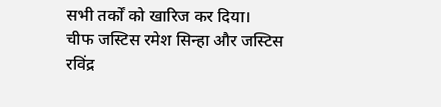सभी तर्कों को खारिज कर दिया।
चीफ जस्टिस रमेश सिन्हा और जस्टिस रविंद्र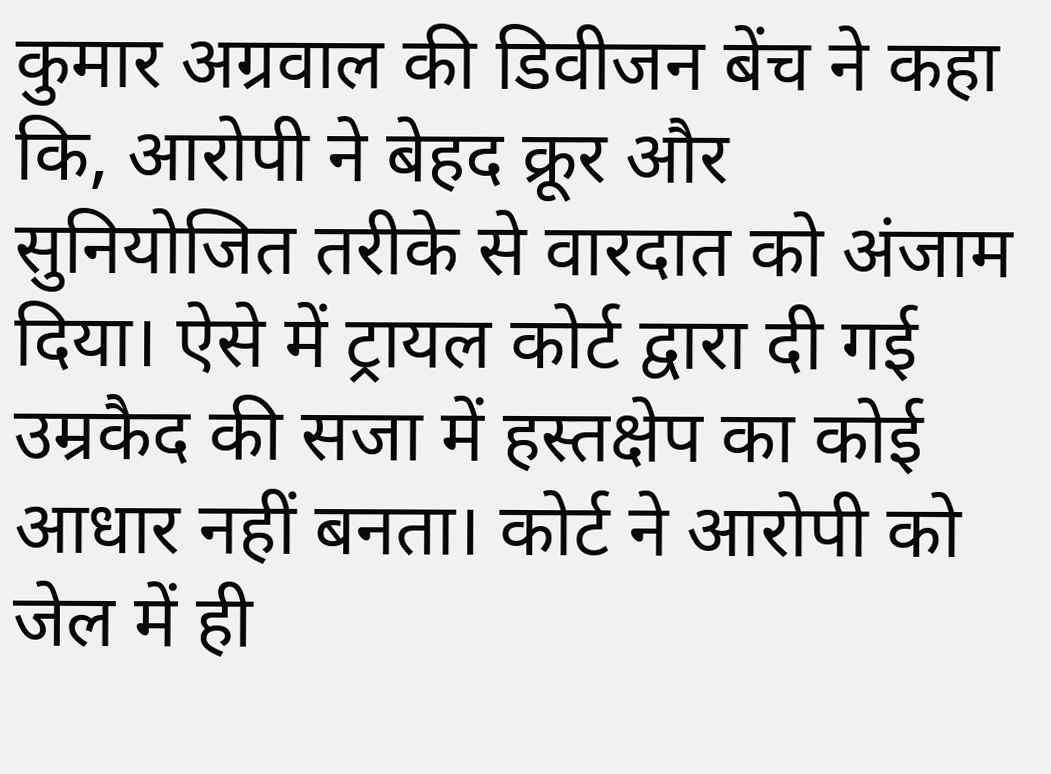कुमार अग्रवाल की डिवीजन बेंच ने कहा कि, आरोपी ने बेहद क्रूर और सुनियोजित तरीके से वारदात को अंजाम दिया। ऐसे में ट्रायल कोर्ट द्वारा दी गई उम्रकैद की सजा में हस्तक्षेप का कोई आधार नहीं बनता। कोर्ट ने आरोपी को जेल में ही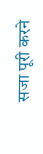सजा पूरी करने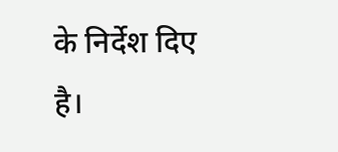के निर्देश दिए है।